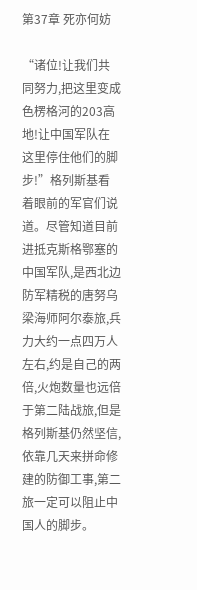第37章 死亦何妨

“诸位!让我们共同努力,把这里变成色楞格河的203高地!让中国军队在这里停住他们的脚步!”格列斯基看着眼前的军官们说道。尽管知道目前进抵克斯格鄂塞的中国军队,是西北边防军精税的唐努乌梁海师阿尔泰旅,兵力大约一点四万人左右,约是自己的两倍,火炮数量也远倍于第二陆战旅,但是格列斯基仍然坚信,依靠几天来拼命修建的防御工事,第二旅一定可以阻止中国人的脚步。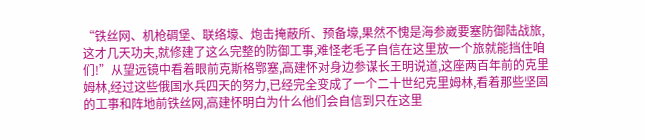“铁丝网、机枪碉堡、联络壕、炮击掩蔽所、预备壕,果然不愧是海参崴要塞防御陆战旅,这才几天功夫,就修建了这么完整的防御工事,难怪老毛子自信在这里放一个旅就能挡住咱们!”从望远镜中看着眼前克斯格鄂塞,高建怀对身边参谋长王明说道,这座两百年前的克里姆林,经过这些俄国水兵四天的努力,已经完全变成了一个二十世纪克里姆林,看着那些坚固的工事和阵地前铁丝网,高建怀明白为什么他们会自信到只在这里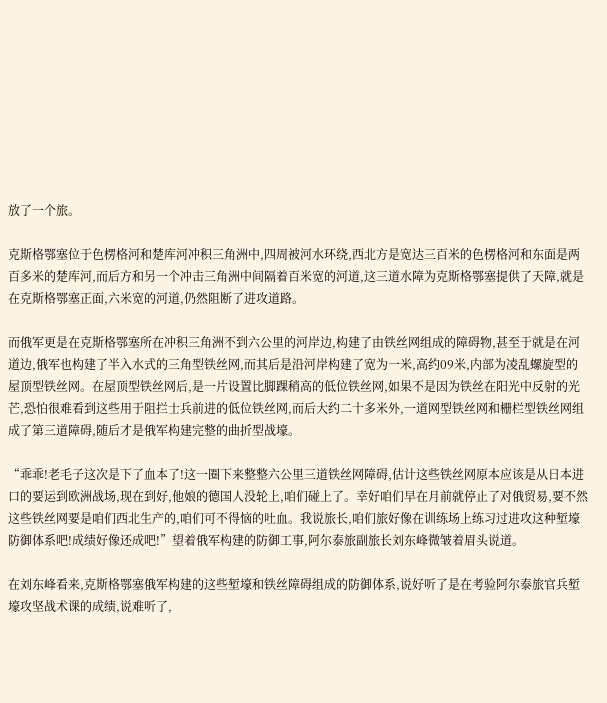放了一个旅。

克斯格鄂塞位于色楞格河和楚库河冲积三角洲中,四周被河水环绕,西北方是宽达三百米的色楞格河和东面是两百多米的楚库河,而后方和另一个冲击三角洲中间隔着百米宽的河道,这三道水障为克斯格鄂塞提供了天障,就是在克斯格鄂塞正面,六米宽的河道,仍然阻断了进攻道路。

而俄军更是在克斯格鄂塞所在冲积三角洲不到六公里的河岸边,构建了由铁丝网组成的障碍物,甚至于就是在河道边,俄军也构建了半入水式的三角型铁丝网,而其后是沿河岸构建了宽为一米,高约09米,内部为凌乱螺旋型的屋顶型铁丝网。在屋顶型铁丝网后,是一片设置比脚踝稍高的低位铁丝网,如果不是因为铁丝在阳光中反射的光芒,恐怕很难看到这些用于阻拦士兵前进的低位铁丝网,而后大约二十多米外,一道网型铁丝网和栅栏型铁丝网组成了第三道障碍,随后才是俄军构建完整的曲折型战壕。

“乖乖!老毛子这次是下了血本了!这一圈下来整整六公里三道铁丝网障碍,估计这些铁丝网原本应该是从日本进口的要运到欧洲战场,现在到好,他娘的德国人没轮上,咱们碰上了。幸好咱们早在月前就停止了对俄贸易,要不然这些铁丝网要是咱们西北生产的,咱们可不得恼的吐血。我说旅长,咱们旅好像在训练场上练习过进攻这种堑壕防御体系吧!成绩好像还成吧!”望着俄军构建的防御工事,阿尔泰旅副旅长刘东峰微皱着眉头说道。

在刘东峰看来,克斯格鄂塞俄军构建的这些堑壕和铁丝障碍组成的防御体系,说好听了是在考验阿尔泰旅官兵堑壕攻坚战术课的成绩,说难听了,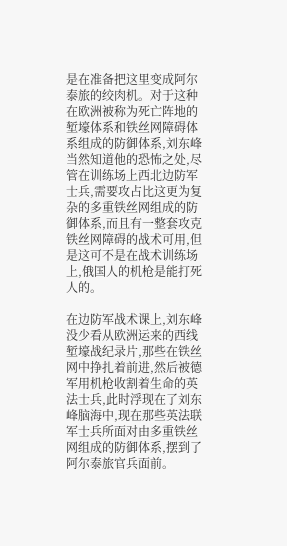是在准备把这里变成阿尔泰旅的绞肉机。对于这种在欧洲被称为死亡阵地的堑壕体系和铁丝网障碍体系组成的防御体系,刘东峰当然知道他的恐怖之处,尽管在训练场上西北边防军士兵,需要攻占比这更为复杂的多重铁丝网组成的防御体系,而且有一整套攻克铁丝网障碍的战术可用,但是这可不是在战术训练场上,俄国人的机枪是能打死人的。

在边防军战术课上,刘东峰没少看从欧洲运来的西线堑壕战纪录片,那些在铁丝网中挣扎着前进,然后被德军用机枪收割着生命的英法士兵,此时浮现在了刘东峰脑海中,现在那些英法联军士兵所面对由多重铁丝网组成的防御体系,摆到了阿尔泰旅官兵面前。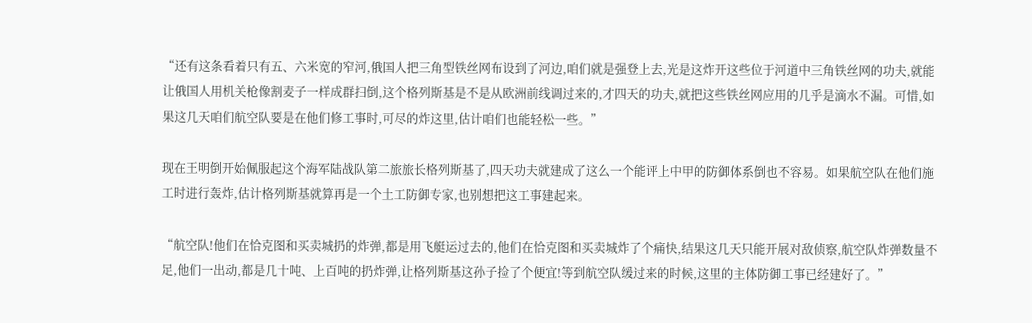“还有这条看着只有五、六米宽的窄河,俄国人把三角型铁丝网布设到了河边,咱们就是强登上去,光是这炸开这些位于河道中三角铁丝网的功夫,就能让俄国人用机关枪像割麦子一样成群扫倒,这个格列斯基是不是从欧洲前线调过来的,才四天的功夫,就把这些铁丝网应用的几乎是滴水不漏。可惜,如果这几天咱们航空队要是在他们修工事时,可尽的炸这里,估计咱们也能轻松一些。”

现在王明倒开始佩服起这个海军陆战队第二旅旅长格列斯基了,四天功夫就建成了这么一个能评上中甲的防御体系倒也不容易。如果航空队在他们施工时进行轰炸,估计格列斯基就算再是一个土工防御专家,也别想把这工事建起来。

“航空队!他们在恰克图和买卖城扔的炸弹,都是用飞艇运过去的,他们在恰克图和买卖城炸了个痛快,结果这几天只能开展对敌侦察,航空队炸弹数量不足,他们一出动,都是几十吨、上百吨的扔炸弹,让格列斯基这孙子捡了个便宜!等到航空队缓过来的时候,这里的主体防御工事已经建好了。”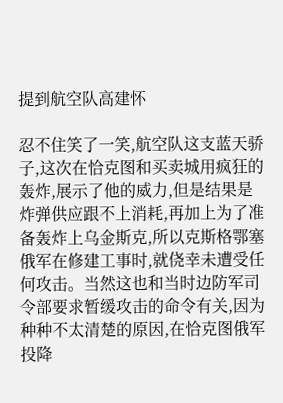提到航空队高建怀

忍不住笑了一笑,航空队这支蓝天骄子,这次在恰克图和买卖城用疯狂的轰炸,展示了他的威力,但是结果是炸弹供应跟不上消耗,再加上为了准备轰炸上乌金斯克,所以克斯格鄂塞俄军在修建工事时,就侥幸未遭受任何攻击。当然这也和当时边防军司令部要求暂缓攻击的命令有关,因为种种不太清楚的原因,在恰克图俄军投降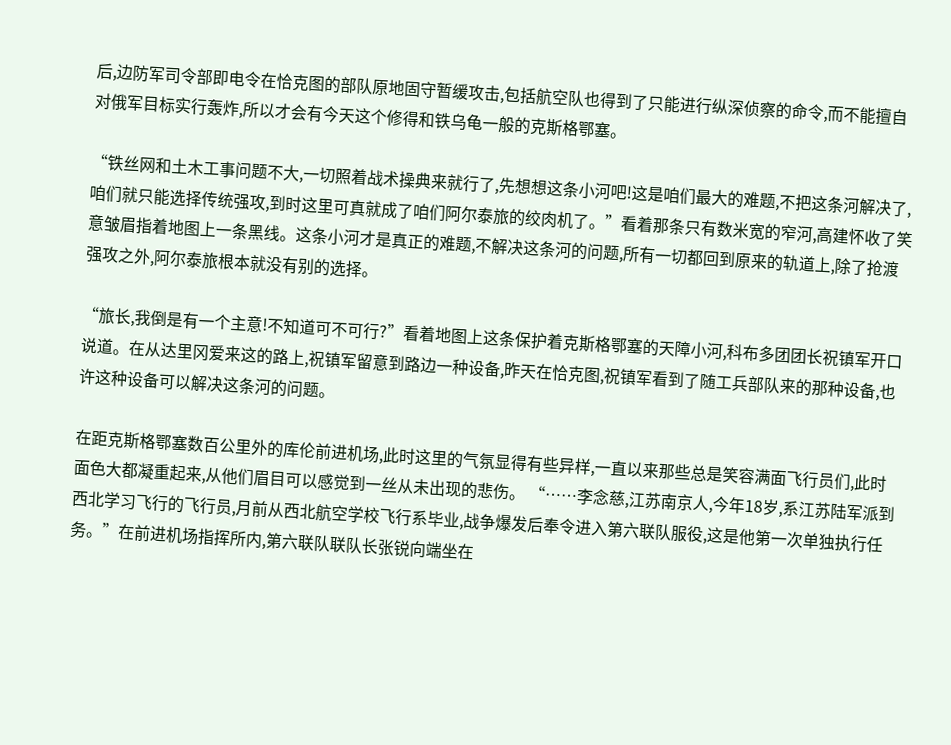后,边防军司令部即电令在恰克图的部队原地固守暂缓攻击,包括航空队也得到了只能进行纵深侦察的命令,而不能擅自对俄军目标实行轰炸,所以才会有今天这个修得和铁乌龟一般的克斯格鄂塞。

“铁丝网和土木工事问题不大,一切照着战术操典来就行了,先想想这条小河吧!这是咱们最大的难题,不把这条河解决了,咱们就只能选择传统强攻,到时这里可真就成了咱们阿尔泰旅的绞肉机了。”看着那条只有数米宽的窄河,高建怀收了笑意皱眉指着地图上一条黑线。这条小河才是真正的难题,不解决这条河的问题,所有一切都回到原来的轨道上,除了抢渡强攻之外,阿尔泰旅根本就没有别的选择。

“旅长,我倒是有一个主意!不知道可不可行?”看着地图上这条保护着克斯格鄂塞的天障小河,科布多团团长祝镇军开口说道。在从达里冈爱来这的路上,祝镇军留意到路边一种设备,昨天在恰克图,祝镇军看到了随工兵部队来的那种设备,也许这种设备可以解决这条河的问题。

在距克斯格鄂塞数百公里外的库伦前进机场,此时这里的气氛显得有些异样,一直以来那些总是笑容满面飞行员们,此时面色大都凝重起来,从他们眉目可以感觉到一丝从未出现的悲伤。 “……李念慈,江苏南京人,今年18岁,系江苏陆军派到西北学习飞行的飞行员,月前从西北航空学校飞行系毕业,战争爆发后奉令进入第六联队服役,这是他第一次单独执行任务。”在前进机场指挥所内,第六联队联队长张锐向端坐在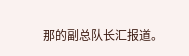那的副总队长汇报道。